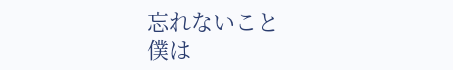忘れないこと
僕は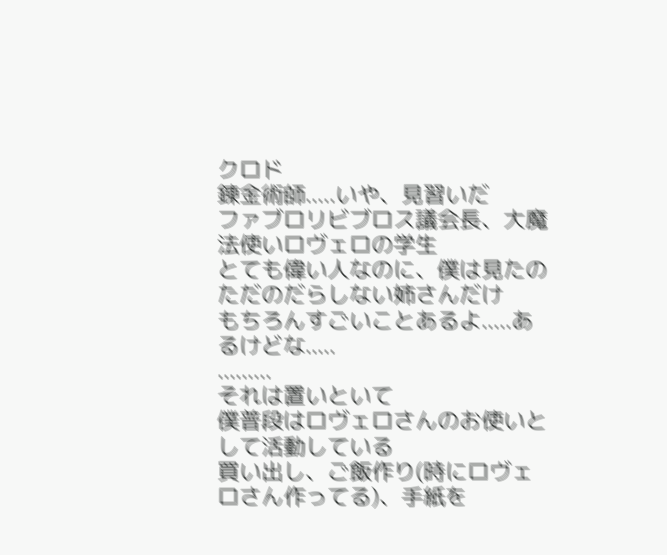クロド
錬金術師.....いや、見習いだ
ファブロリビブロス議会長、大魔法使いロヴェロの学生
とても偉い人なのに、僕は見たのただのだらしない姉さんだけ
もちろんすごいことあるよ.....あるけどな.....
.........
それは置いといて
僕普段はロヴェロさんのお使いとして活動している
買い出し、ご飯作り(時にロヴェロさん作ってる)、手紙を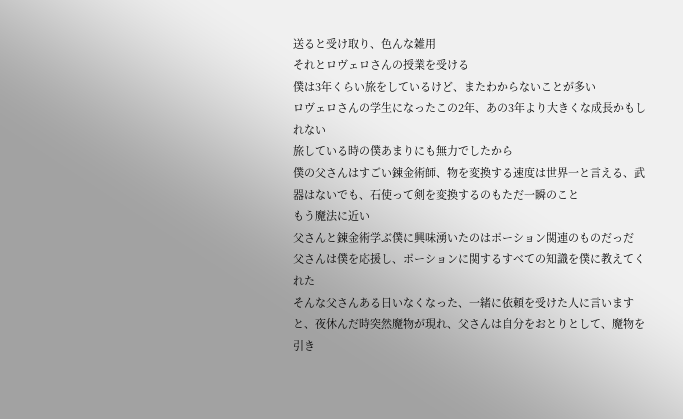送ると受け取り、色んな雑用
それとロヴェロさんの授業を受ける
僕は3年くらい旅をしているけど、またわからないことが多い
ロヴェロさんの学生になったこの2年、あの3年より大きくな成長かもしれない
旅している時の僕あまりにも無力でしたから
僕の父さんはすごい錬金術師、物を変換する速度は世界一と言える、武器はないでも、石使って剣を変換するのもただ一瞬のこと
もう魔法に近い
父さんと錬金術学ぶ僕に興味湧いたのはポーション関連のものだっだ
父さんは僕を応援し、ポーションに関するすべての知識を僕に教えてくれた
そんな父さんある日いなくなった、一緒に依頼を受けた人に言いますと、夜休んだ時突然魔物が現れ、父さんは自分をおとりとして、魔物を引き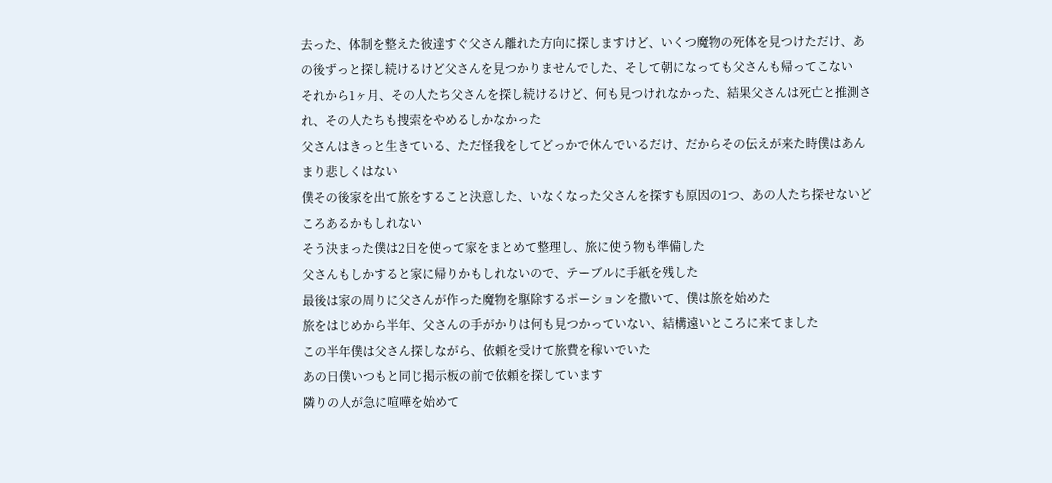去った、体制を整えた彼達すぐ父さん離れた方向に探しますけど、いくつ魔物の死体を見つけただけ、あの後ずっと探し続けるけど父さんを見つかりませんでした、そして朝になっても父さんも帰ってこない
それから1ヶ月、その人たち父さんを探し続けるけど、何も見つけれなかった、結果父さんは死亡と推測され、その人たちも捜索をやめるしかなかった
父さんはきっと生きている、ただ怪我をしてどっかで休んでいるだけ、だからその伝えが来た時僕はあんまり悲しくはない
僕その後家を出て旅をすること決意した、いなくなった父さんを探すも原因の1つ、あの人たち探せないどころあるかもしれない
そう決まった僕は2日を使って家をまとめて整理し、旅に使う物も準備した
父さんもしかすると家に帰りかもしれないので、テーブルに手紙を残した
最後は家の周りに父さんが作った魔物を駆除するポーションを撒いて、僕は旅を始めた
旅をはじめから半年、父さんの手がかりは何も見つかっていない、結構遠いところに来てました
この半年僕は父さん探しながら、依頼を受けて旅費を稼いでいた
あの日僕いつもと同じ掲示板の前で依頼を探しています
隣りの人が急に喧嘩を始めて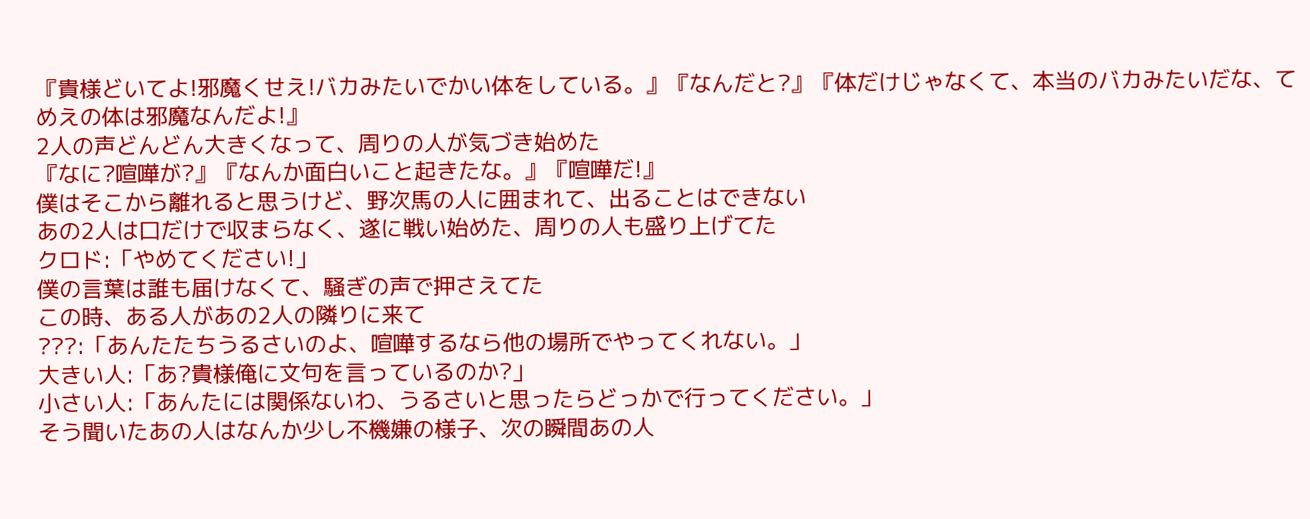『貴様どいてよ!邪魔くせえ!バカみたいでかい体をしている。』『なんだと?』『体だけじゃなくて、本当のバカみたいだな、てめえの体は邪魔なんだよ!』
2人の声どんどん大きくなって、周りの人が気づき始めた
『なに?喧嘩が?』『なんか面白いこと起きたな。』『喧嘩だ!』
僕はそこから離れると思うけど、野次馬の人に囲まれて、出ることはできない
あの2人は口だけで収まらなく、遂に戦い始めた、周りの人も盛り上げてた
クロド:「やめてください!」
僕の言葉は誰も届けなくて、騒ぎの声で押さえてた
この時、ある人があの2人の隣りに来て
???:「あんたたちうるさいのよ、喧嘩するなら他の場所でやってくれない。」
大きい人:「あ?貴様俺に文句を言っているのか?」
小さい人:「あんたには関係ないわ、うるさいと思ったらどっかで行ってください。」
そう聞いたあの人はなんか少し不機嫌の様子、次の瞬間あの人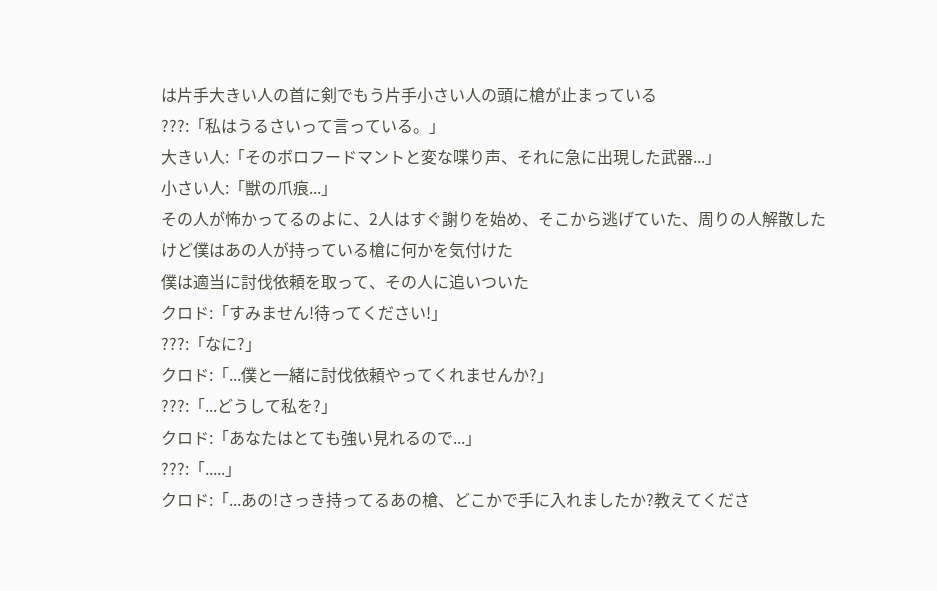は片手大きい人の首に剣でもう片手小さい人の頭に槍が止まっている
???:「私はうるさいって言っている。」
大きい人:「そのボロフードマントと変な喋り声、それに急に出現した武器...」
小さい人:「獣の爪痕...」
その人が怖かってるのよに、2人はすぐ謝りを始め、そこから逃げていた、周りの人解散した
けど僕はあの人が持っている槍に何かを気付けた
僕は適当に討伐依頼を取って、その人に追いついた
クロド:「すみません!待ってください!」
???:「なに?」
クロド:「...僕と一緒に討伐依頼やってくれませんか?」
???:「...どうして私を?」
クロド:「あなたはとても強い見れるので...」
???:「.....」
クロド:「...あの!さっき持ってるあの槍、どこかで手に入れましたか?教えてくださ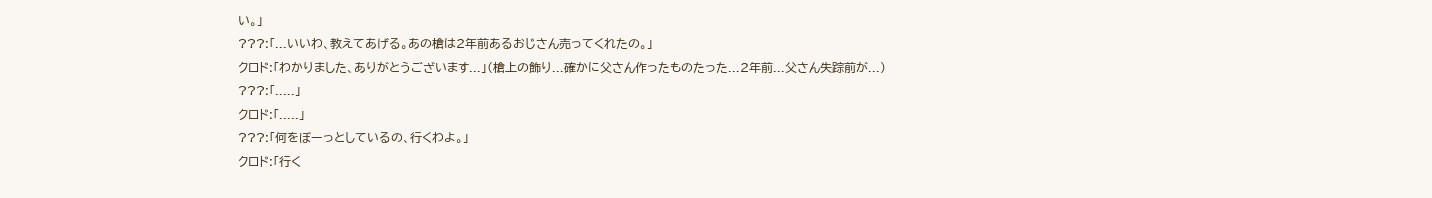い。」
???:「...いいわ、教えてあげる。あの槍は2年前あるおじさん売ってくれたの。」
クロド:「わかりました、ありがとうございます...」(槍上の飾り...確かに父さん作ったものたった...2年前...父さん失踪前が...)
???:「.....」
クロド:「.....」
???:「何をぼーっとしているの、行くわよ。」
クロド:「行く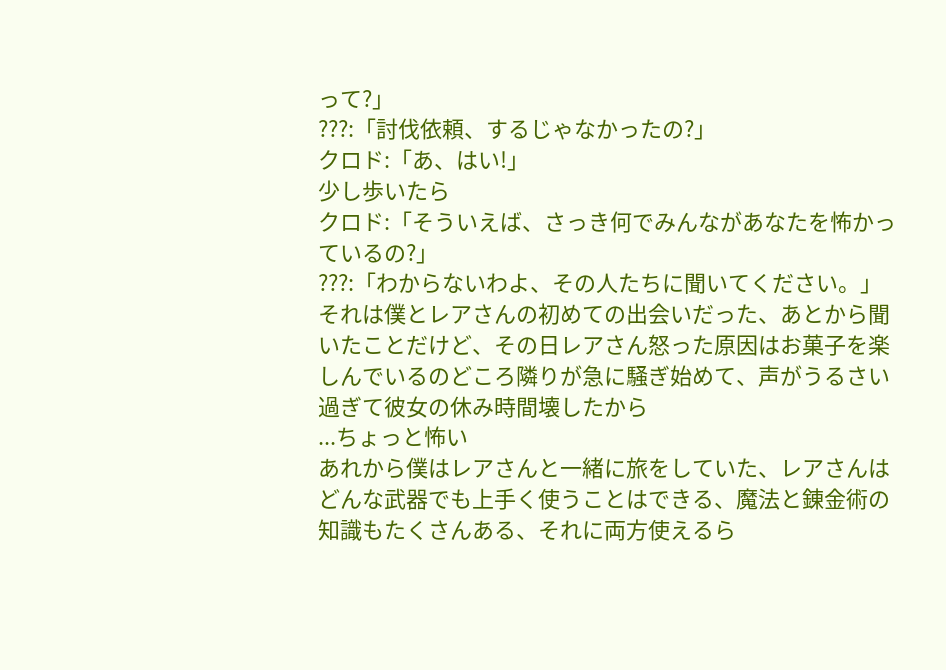って?」
???:「討伐依頼、するじゃなかったの?」
クロド:「あ、はい!」
少し歩いたら
クロド:「そういえば、さっき何でみんながあなたを怖かっているの?」
???:「わからないわよ、その人たちに聞いてください。」
それは僕とレアさんの初めての出会いだった、あとから聞いたことだけど、その日レアさん怒った原因はお菓子を楽しんでいるのどころ隣りが急に騒ぎ始めて、声がうるさい過ぎて彼女の休み時間壊したから
...ちょっと怖い
あれから僕はレアさんと一緒に旅をしていた、レアさんはどんな武器でも上手く使うことはできる、魔法と錬金術の知識もたくさんある、それに両方使えるら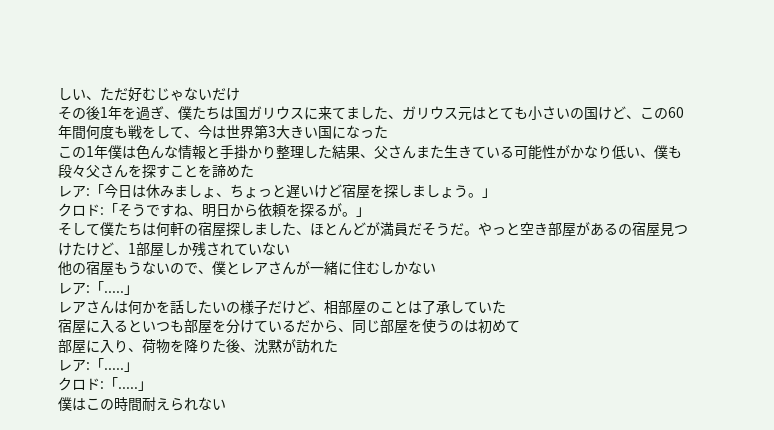しい、ただ好むじゃないだけ
その後1年を過ぎ、僕たちは国ガリウスに来てました、ガリウス元はとても小さいの国けど、この60年間何度も戦をして、今は世界第3大きい国になった
この1年僕は色んな情報と手掛かり整理した結果、父さんまた生きている可能性がかなり低い、僕も段々父さんを探すことを諦めた
レア:「今日は休みましょ、ちょっと遅いけど宿屋を探しましょう。」
クロド:「そうですね、明日から依頼を探るが。」
そして僕たちは何軒の宿屋探しました、ほとんどが満員だそうだ。やっと空き部屋があるの宿屋見つけたけど、1部屋しか残されていない
他の宿屋もうないので、僕とレアさんが一緒に住むしかない
レア:「.....」
レアさんは何かを話したいの様子だけど、相部屋のことは了承していた
宿屋に入るといつも部屋を分けているだから、同じ部屋を使うのは初めて
部屋に入り、荷物を降りた後、沈黙が訪れた
レア:「.....」
クロド:「.....」
僕はこの時間耐えられない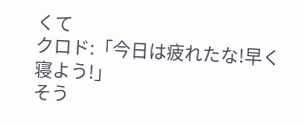くて
クロド:「今日は疲れたな!早く寝よう!」
そう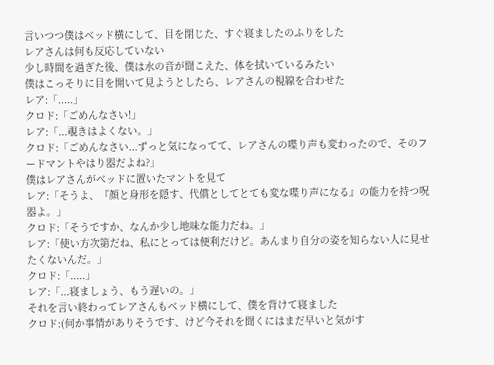言いつつ僕はベッド横にして、目を閉じた、すぐ寝ましたのふりをした
レアさんは何も反応していない
少し時間を過ぎた後、僕は水の音が聞こえた、体を拭いているみたい
僕はこっそりに目を開いて見ようとしたら、レアさんの視線を合わせた
レア:「.....」
クロド:「ごめんなさい!」
レア:「...覗きはよくない。」
クロド:「ごめんなさい...ずっと気になってて、レアさんの喋り声も変わったので、そのフードマントやはり器だよね?」
僕はレアさんがベッドに置いたマントを見て
レア:「そうよ、『顔と身形を隠す、代償としてとても変な喋り声になる』の能力を持つ呪器よ。」
クロド:「そうですか、なんか少し地味な能力だね。」
レア:「使い方次第だね、私にとっては便利だけど。あんまり自分の姿を知らない人に見せたくないんだ。」
クロド:「.....」
レア:「...寝ましょう、もう遅いの。」
それを言い終わってレアさんもベッド横にして、僕を背けて寝ました
クロド:(何か事情がありそうです、けど今それを聞くにはまだ早いと気がす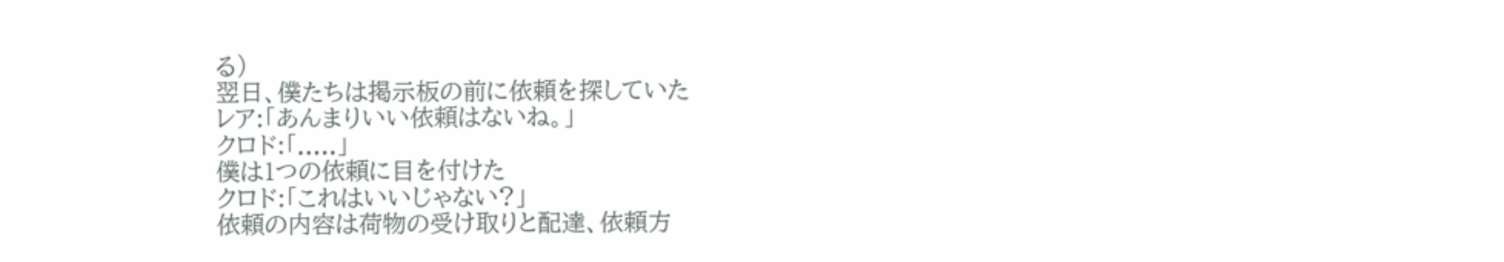る)
翌日、僕たちは掲示板の前に依頼を探していた
レア:「あんまりいい依頼はないね。」
クロド:「.....」
僕は1つの依頼に目を付けた
クロド:「これはいいじゃない?」
依頼の内容は荷物の受け取りと配達、依頼方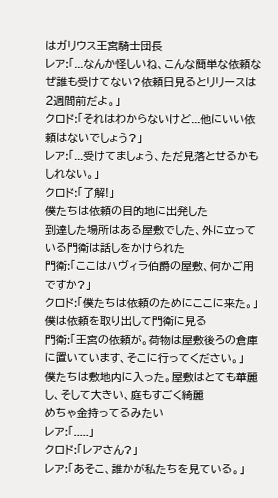はガリウス王宮騎士団長
レア:「...なんか怪しいね、こんな簡単な依頼なぜ誰も受けてない?依頼日見るとリリースは2週間前だよ。」
クロド:「それはわからないけど...他にいい依頼はないでしょう?」
レア:「...受けてましょう、ただ見落とせるかもしれない。」
クロド:「了解!」
僕たちは依頼の目的地に出発した
到達した場所はある屋敷でした、外に立っている門衛は話しをかけられた
門衛:「ここはハヴィラ伯爵の屋敷、何かご用ですか?」
クロド:「僕たちは依頼のためにここに来た。」
僕は依頼を取り出して門衛に見る
門衛:「王宮の依頼が。荷物は屋敷後ろの倉庫に置いています、そこに行ってください。」
僕たちは敷地内に入った。屋敷はとても華麗し、そして大きい、庭もすごく綺麗
めちゃ金持ってるみたい
レア:「.....」
クロド:「レアさん?」
レア:「あそこ、誰かが私たちを見ている。」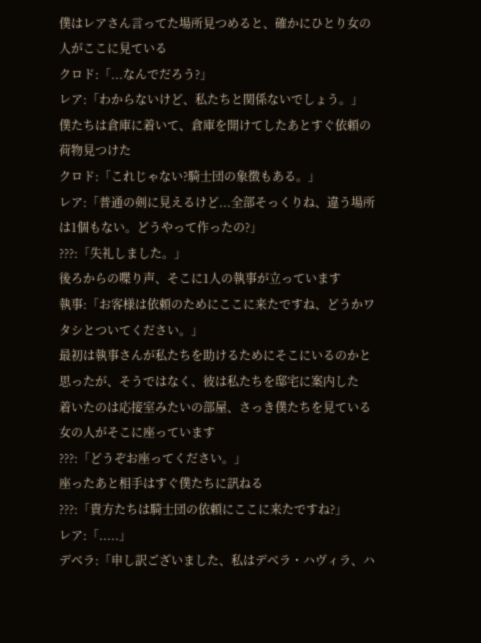僕はレアさん言ってた場所見つめると、確かにひとり女の人がここに見ている
クロド:「...なんでだろう?」
レア:「わからないけど、私たちと関係ないでしょう。」
僕たちは倉庫に着いて、倉庫を開けてしたあとすぐ依頼の荷物見つけた
クロド:「これじゃない?騎士団の象徴もある。」
レア:「普通の剣に見えるけど...全部そっくりね、違う場所は1個もない。どうやって作ったの?」
???:「失礼しました。」
後ろからの喋り声、そこに1人の執事が立っています
執事:「お客様は依頼のためにここに来たですね、どうかワタシとついてください。」
最初は執事さんが私たちを助けるためにそこにいるのかと思ったが、そうではなく、彼は私たちを邸宅に案内した
着いたのは応接室みたいの部屋、さっき僕たちを見ている女の人がそこに座っています
???:「どうぞお座ってください。」
座ったあと相手はすぐ僕たちに訊ねる
???:「貴方たちは騎士団の依頼にここに来たですね?」
レア:「.....」
デベラ:「申し訳ございました、私はデベラ・ハヴィラ、ハ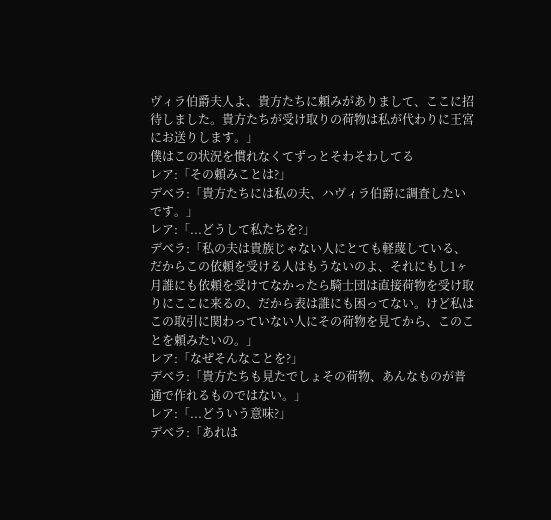ヴィラ伯爵夫人よ、貴方たちに頼みがありまして、ここに招待しました。貴方たちが受け取りの荷物は私が代わりに王宮にお送りします。」
僕はこの状況を慣れなくてずっとそわそわしてる
レア:「その頼みことは?」
デベラ:「貴方たちには私の夫、ハヴィラ伯爵に調査したいです。」
レア:「...どうして私たちを?」
デベラ:「私の夫は貴族じゃない人にとても軽蔑している、だからこの依頼を受ける人はもうないのよ、それにもし1ヶ月誰にも依頼を受けてなかったら騎士団は直接荷物を受け取りにここに来るの、だから表は誰にも困ってない。けど私はこの取引に関わっていない人にその荷物を見てから、このことを頼みたいの。」
レア:「なぜそんなことを?」
デベラ:「貴方たちも見たでしょその荷物、あんなものが普通で作れるものではない。」
レア:「...どういう意味?」
デベラ:「あれは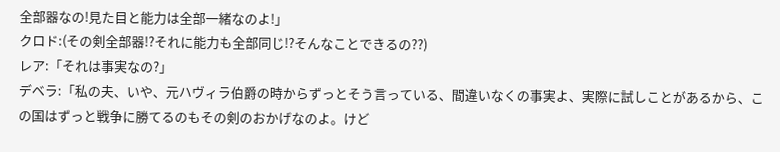全部器なの!見た目と能力は全部一緒なのよ!」
クロド:(その剣全部器!?それに能力も全部同じ!?そんなことできるの??)
レア:「それは事実なの?」
デベラ:「私の夫、いや、元ハヴィラ伯爵の時からずっとそう言っている、間違いなくの事実よ、実際に試しことがあるから、この国はずっと戦争に勝てるのもその剣のおかげなのよ。けど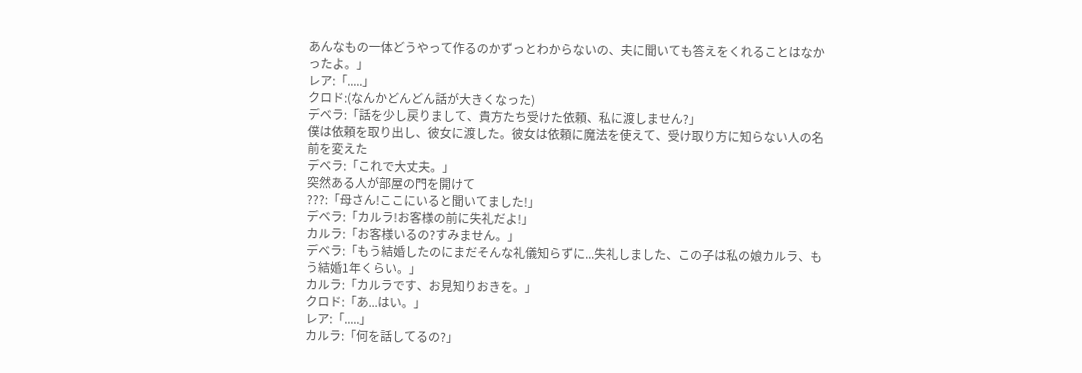あんなもの一体どうやって作るのかずっとわからないの、夫に聞いても答えをくれることはなかったよ。」
レア:「.....」
クロド:(なんかどんどん話が大きくなった)
デベラ:「話を少し戻りまして、貴方たち受けた依頼、私に渡しません?」
僕は依頼を取り出し、彼女に渡した。彼女は依頼に魔法を使えて、受け取り方に知らない人の名前を変えた
デベラ:「これで大丈夫。」
突然ある人が部屋の門を開けて
???:「母さん!ここにいると聞いてました!」
デベラ:「カルラ!お客様の前に失礼だよ!」
カルラ:「お客様いるの?すみません。」
デベラ:「もう結婚したのにまだそんな礼儀知らずに...失礼しました、この子は私の娘カルラ、もう結婚1年くらい。」
カルラ:「カルラです、お見知りおきを。」
クロド:「あ...はい。」
レア:「.....」
カルラ:「何を話してるの?」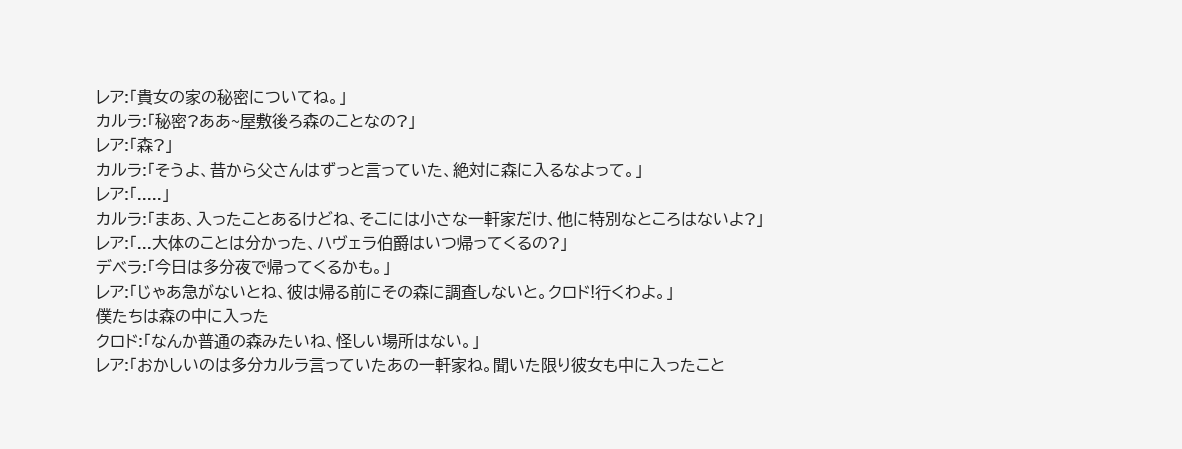レア:「貴女の家の秘密についてね。」
カルラ:「秘密?ああ~屋敷後ろ森のことなの?」
レア:「森?」
カルラ:「そうよ、昔から父さんはずっと言っていた、絶対に森に入るなよって。」
レア:「.....」
カルラ:「まあ、入ったことあるけどね、そこには小さな一軒家だけ、他に特別なところはないよ?」
レア:「...大体のことは分かった、ハヴェラ伯爵はいつ帰ってくるの?」
デベラ:「今日は多分夜で帰ってくるかも。」
レア:「じゃあ急がないとね、彼は帰る前にその森に調査しないと。クロド!行くわよ。」
僕たちは森の中に入った
クロド:「なんか普通の森みたいね、怪しい場所はない。」
レア:「おかしいのは多分カルラ言っていたあの一軒家ね。聞いた限り彼女も中に入ったこと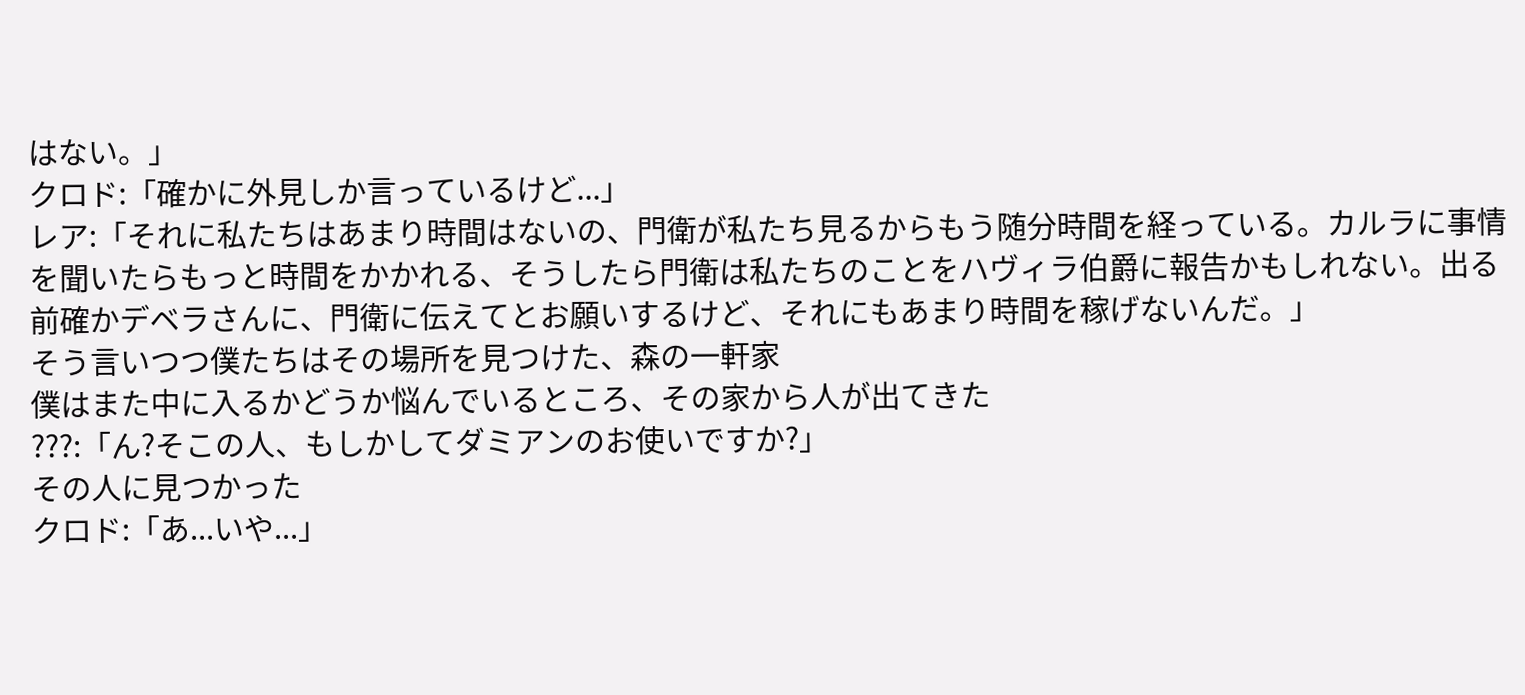はない。」
クロド:「確かに外見しか言っているけど...」
レア:「それに私たちはあまり時間はないの、門衛が私たち見るからもう随分時間を経っている。カルラに事情を聞いたらもっと時間をかかれる、そうしたら門衛は私たちのことをハヴィラ伯爵に報告かもしれない。出る前確かデベラさんに、門衛に伝えてとお願いするけど、それにもあまり時間を稼げないんだ。」
そう言いつつ僕たちはその場所を見つけた、森の一軒家
僕はまた中に入るかどうか悩んでいるところ、その家から人が出てきた
???:「ん?そこの人、もしかしてダミアンのお使いですか?」
その人に見つかった
クロド:「あ...いや...」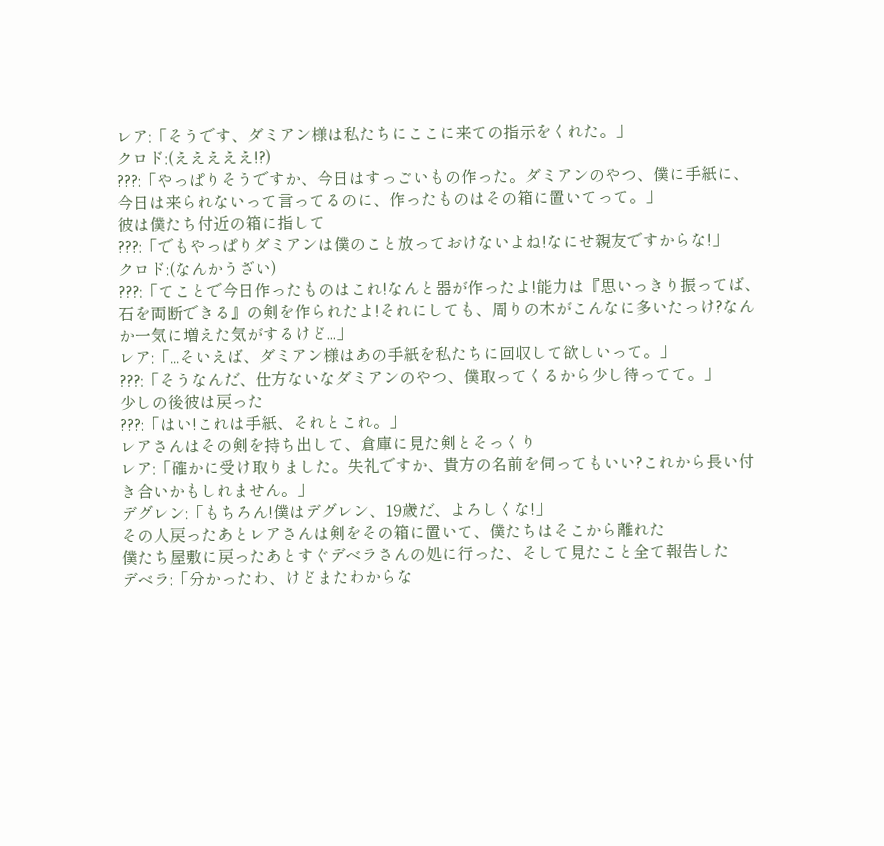レア:「そうです、ダミアン様は私たちにここに来ての指示をくれた。」
クロド:(えええええ!?)
???:「やっぱりそうですか、今日はすっごいもの作った。ダミアンのやつ、僕に手紙に、今日は来られないって言ってるのに、作ったものはその箱に置いてって。」
彼は僕たち付近の箱に指して
???:「でもやっぱりダミアンは僕のこと放っておけないよね!なにせ親友ですからな!」
クロド:(なんかうざい)
???:「てことで今日作ったものはこれ!なんと器が作ったよ!能力は『思いっきり振ってば、石を両断できる』の剣を作られたよ!それにしても、周りの木がこんなに多いたっけ?なんか一気に増えた気がするけど...」
レア:「...そいえば、ダミアン様はあの手紙を私たちに回収して欲しいって。」
???:「そうなんだ、仕方ないなダミアンのやつ、僕取ってくるから少し待ってて。」
少しの後彼は戻った
???:「はい!これは手紙、それとこれ。」
レアさんはその剣を持ち出して、倉庫に見た剣とそっくり
レア:「確かに受け取りました。失礼ですか、貴方の名前を伺ってもいい?これから長い付き合いかもしれません。」
デグレン:「もちろん!僕はデグレン、19歳だ、よろしくな!」
その人戻ったあとレアさんは剣をその箱に置いて、僕たちはそこから離れた
僕たち屋敷に戻ったあとすぐデベラさんの処に行った、そして見たこと全て報告した
デベラ:「分かったわ、けどまたわからな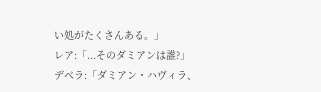い処がたくさんある。」
レア:「...そのダミアンは誰?」
デベラ:「ダミアン・ハヴィラ、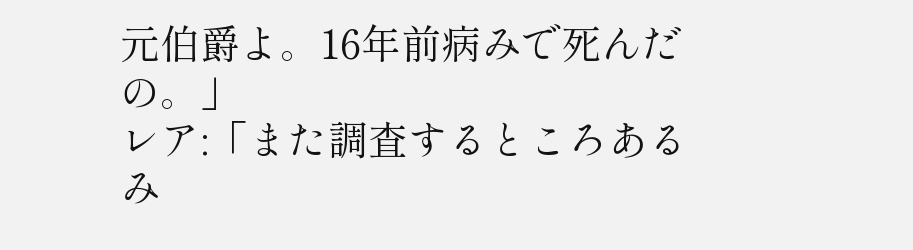元伯爵よ。16年前病みで死んだの。」
レア:「また調査するところあるみ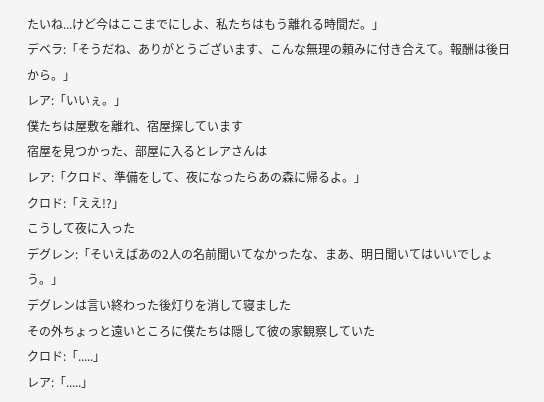たいね...けど今はここまでにしよ、私たちはもう離れる時間だ。」
デベラ:「そうだね、ありがとうございます、こんな無理の頼みに付き合えて。報酬は後日から。」
レア:「いいぇ。」
僕たちは屋敷を離れ、宿屋探しています
宿屋を見つかった、部屋に入るとレアさんは
レア:「クロド、準備をして、夜になったらあの森に帰るよ。」
クロド:「ええ!?」
こうして夜に入った
デグレン:「そいえばあの2人の名前聞いてなかったな、まあ、明日聞いてはいいでしょう。」
デグレンは言い終わった後灯りを消して寝ました
その外ちょっと遠いところに僕たちは隠して彼の家観察していた
クロド:「.....」
レア:「.....」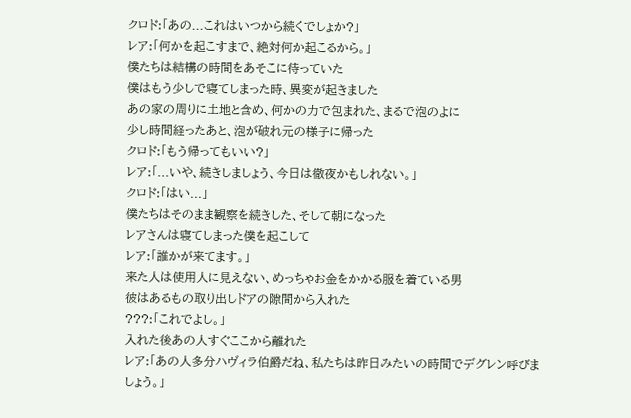クロド:「あの...これはいつから続くでしょか?」
レア:「何かを起こすまで、絶対何か起こるから。」
僕たちは結構の時間をあそこに待っていた
僕はもう少しで寝てしまった時、異変が起きました
あの家の周りに土地と含め、何かの力で包まれた、まるで泡のよに
少し時間経ったあと、泡が破れ元の様子に帰った
クロド:「もう帰ってもいい?」
レア:「...いや、続きしましょう、今日は徹夜かもしれない。」
クロド:「はい...」
僕たちはそのまま観察を続きした、そして朝になった
レアさんは寝てしまった僕を起こして
レア:「誰かが来てます。」
来た人は使用人に見えない、めっちゃお金をかかる服を着ている男
彼はあるもの取り出しドアの隙間から入れた
???:「これでよし。」
入れた後あの人すぐここから離れた
レア:「あの人多分ハヴィラ伯爵だね、私たちは昨日みたいの時間でデグレン呼びましょう。」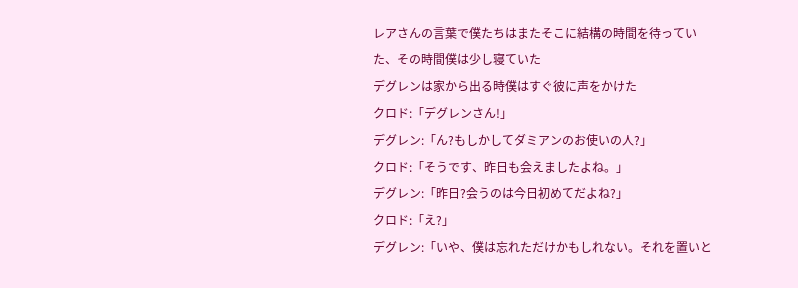レアさんの言葉で僕たちはまたそこに結構の時間を待っていた、その時間僕は少し寝ていた
デグレンは家から出る時僕はすぐ彼に声をかけた
クロド:「デグレンさん!」
デグレン:「ん?もしかしてダミアンのお使いの人?」
クロド:「そうです、昨日も会えましたよね。」
デグレン:「昨日?会うのは今日初めてだよね?」
クロド:「え?」
デグレン:「いや、僕は忘れただけかもしれない。それを置いと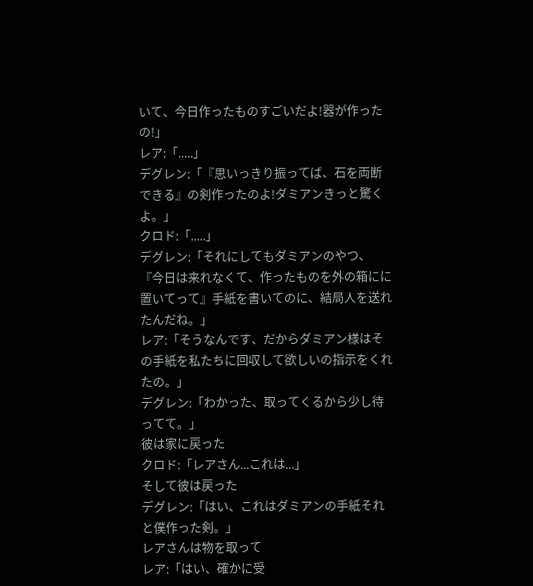いて、今日作ったものすごいだよ!器が作ったの!」
レア:「.....」
デグレン:「『思いっきり振ってば、石を両断できる』の剣作ったのよ!ダミアンきっと驚くよ。」
クロド:「.....」
デグレン:「それにしてもダミアンのやつ、『今日は来れなくて、作ったものを外の箱にに置いてって』手紙を書いてのに、結局人を送れたんだね。」
レア:「そうなんです、だからダミアン様はその手紙を私たちに回収して欲しいの指示をくれたの。」
デグレン:「わかった、取ってくるから少し待ってて。」
彼は家に戻った
クロド:「レアさん...これは...」
そして彼は戻った
デグレン:「はい、これはダミアンの手紙それと僕作った剣。」
レアさんは物を取って
レア:「はい、確かに受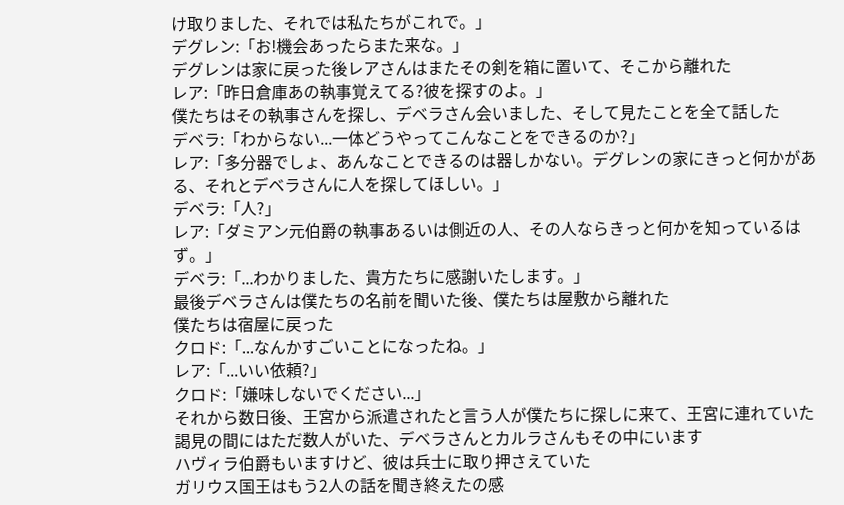け取りました、それでは私たちがこれで。」
デグレン:「お!機会あったらまた来な。」
デグレンは家に戻った後レアさんはまたその剣を箱に置いて、そこから離れた
レア:「昨日倉庫あの執事覚えてる?彼を探すのよ。」
僕たちはその執事さんを探し、デベラさん会いました、そして見たことを全て話した
デベラ:「わからない...一体どうやってこんなことをできるのか?」
レア:「多分器でしょ、あんなことできるのは器しかない。デグレンの家にきっと何かがある、それとデベラさんに人を探してほしい。」
デベラ:「人?」
レア:「ダミアン元伯爵の執事あるいは側近の人、その人ならきっと何かを知っているはず。」
デベラ:「...わかりました、貴方たちに感謝いたします。」
最後デベラさんは僕たちの名前を聞いた後、僕たちは屋敷から離れた
僕たちは宿屋に戻った
クロド:「...なんかすごいことになったね。」
レア:「...いい依頼?」
クロド:「嫌味しないでください...」
それから数日後、王宮から派遣されたと言う人が僕たちに探しに来て、王宮に連れていた
謁見の間にはただ数人がいた、デベラさんとカルラさんもその中にいます
ハヴィラ伯爵もいますけど、彼は兵士に取り押さえていた
ガリウス国王はもう2人の話を聞き終えたの感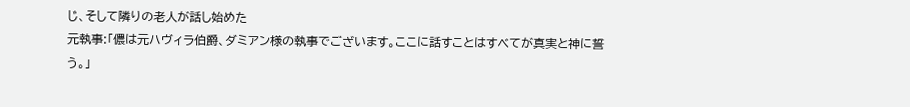じ、そして隣りの老人が話し始めた
元執事:「儂は元ハヴィラ伯爵、ダミアン様の執事でございます。ここに話すことはすべてが真実と神に誓う。」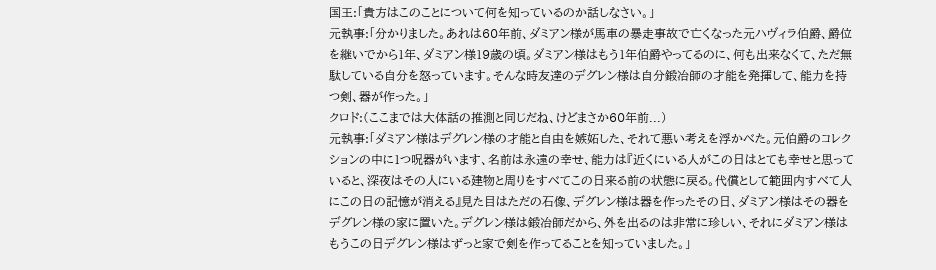国王:「貴方はこのことについて何を知っているのか話しなさい。」
元執事:「分かりました。あれは60年前、ダミアン様が馬車の暴走事故で亡くなった元ハヴィラ伯爵、爵位を継いでから1年、ダミアン様19歳の頃。ダミアン様はもう1年伯爵やってるのに、何も出来なくて、ただ無駄している自分を怒っています。そんな時友達のデグレン様は自分鍛冶師の才能を発揮して、能力を持つ剣、器が作った。」
クロド:(ここまでは大体話の推測と同じだね、けどまさか60年前...)
元執事:「ダミアン様はデグレン様の才能と自由を嫉妬した、それて悪い考えを浮かべた。元伯爵のコレクションの中に1つ呪器がいます、名前は永遠の幸せ、能力は『近くにいる人がこの日はとても幸せと思っていると、深夜はその人にいる建物と周りをすべてこの日来る前の状態に戻る。代償として範囲内すべて人にこの日の記憶が消える』見た目はただの石像、デグレン様は器を作ったその日、ダミアン様はその器をデグレン様の家に置いた。デグレン様は鍛冶師だから、外を出るのは非常に珍しい、それにダミアン様はもうこの日デグレン様はずっと家で剣を作ってることを知っていました。」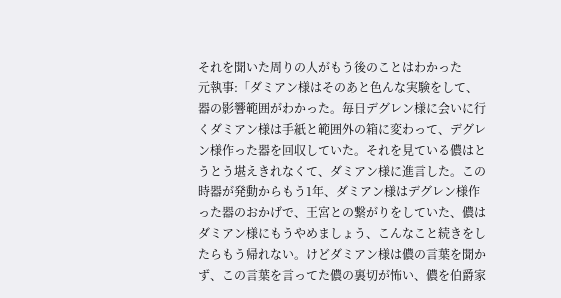それを聞いた周りの人がもう後のことはわかった
元執事:「ダミアン様はそのあと色んな実験をして、器の影響範囲がわかった。毎日デグレン様に会いに行くダミアン様は手紙と範囲外の箱に変わって、デグレン様作った器を回収していた。それを見ている儂はとうとう堪えきれなくて、ダミアン様に進言した。この時器が発動からもう1年、ダミアン様はデグレン様作った器のおかげで、王宮との繋がりをしていた、儂はダミアン様にもうやめましょう、こんなこと続きをしたらもう帰れない。けどダミアン様は儂の言葉を聞かず、この言葉を言ってた儂の裏切が怖い、儂を伯爵家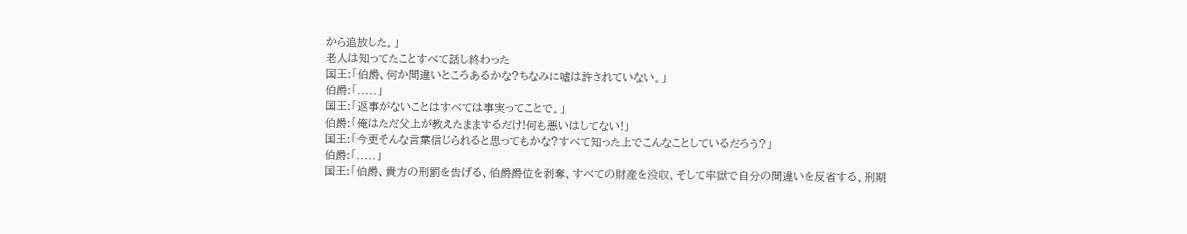から追放した。」
老人は知ってたことすべて話し終わった
国王:「伯爵、何か間違いところあるかな?ちなみに嘘は許されていない。」
伯爵:「.....」
国王:「返事がないことはすべては事実ってことで。」
伯爵:「俺はただ父上が教えたままするだけ!何も悪いはしてない!」
国王:「今更そんな言葉信じられると思ってもかな?すべて知った上でこんなことしているだろう?」
伯爵:「.....」
国王:「伯爵、貴方の刑罰を告げる、伯爵爵位を剥奪、すべての財産を没収、そして牢獄で自分の間違いを反省する、刑期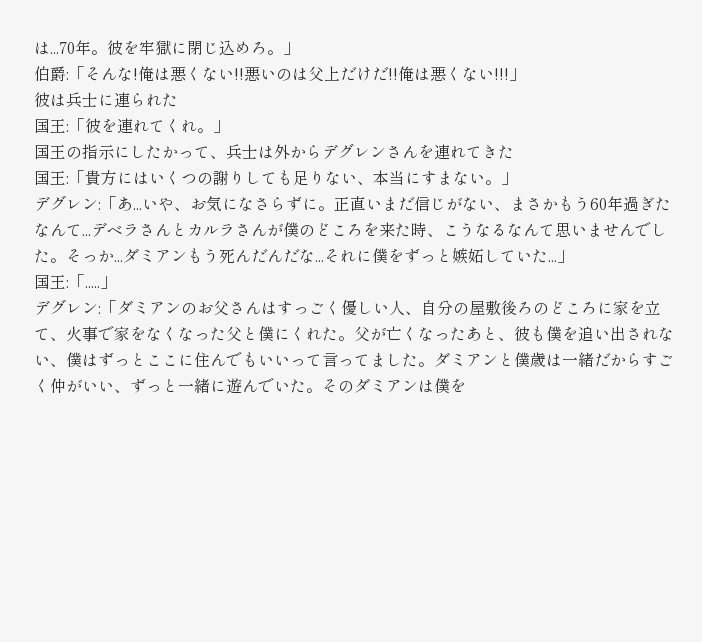は...70年。彼を牢獄に閉じ込めろ。」
伯爵:「そんな!俺は悪くない!!悪いのは父上だけだ!!俺は悪くない!!!」
彼は兵士に連られた
国王:「彼を連れてくれ。」
国王の指示にしたかって、兵士は外からデグレンさんを連れてきた
国王:「貴方にはいくつの謝りしても足りない、本当にすまない。」
デグレン:「あ...いや、お気になさらずに。正直いまだ信じがない、まさかもう60年過ぎたなんて...デベラさんとカルラさんが僕のどころを来た時、こうなるなんて思いませんでした。そっか...ダミアンもう死んだんだな...それに僕をずっと嫉妬していた...」
国王:「.....」
デグレン:「ダミアンのお父さんはすっごく優しい人、自分の屋敷後ろのどころに家を立て、火事で家をなくなった父と僕にくれた。父が亡くなったあと、彼も僕を追い出されない、僕はずっとここに住んでもいいって言ってました。ダミアンと僕歳は一緒だからすごく仲がいい、ずっと一緒に遊んでいた。そのダミアンは僕を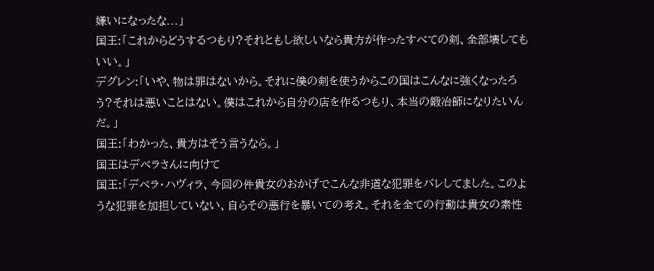嫌いになったな...」
国王:「これからどうするつもり?それともし欲しいなら貴方が作ったすべての剣、全部壊してもいい。」
デグレン:「いや、物は罪はないから。それに僕の剣を使うからこの国はこんなに強くなったろう?それは悪いことはない。僕はこれから自分の店を作るつもり、本当の鍛冶師になりたいんだ。」
国王:「わかった、貴方はそう言うなら。」
国王はデベラさんに向けて
国王:「デベラ・ハヴィラ、今回の件貴女のおかげでこんな非道な犯罪をバレしてました。このような犯罪を加担していない、自らその悪行を暴いての考え。それを全ての行動は貴女の素性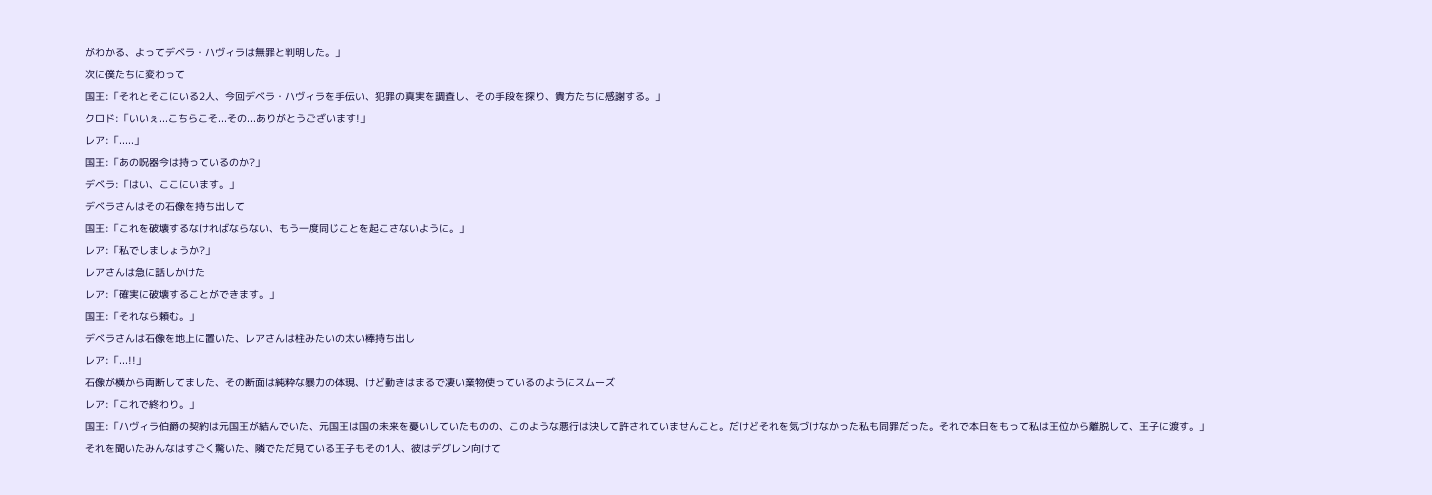がわかる、よってデベラ・ハヴィラは無罪と判明した。」
次に僕たちに変わって
国王:「それとそこにいる2人、今回デベラ・ハヴィラを手伝い、犯罪の真実を調査し、その手段を探り、貴方たちに感謝する。」
クロド:「いいぇ...こちらこそ...その...ありがとうございます!」
レア:「.....」
国王:「あの呪器今は持っているのか?」
デベラ:「はい、ここにいます。」
デベラさんはその石像を持ち出して
国王:「これを破壊するなければならない、もう一度同じことを起こさないように。」
レア:「私でしましょうか?」
レアさんは急に話しかけた
レア:「確実に破壊することができます。」
国王:「それなら頼む。」
デベラさんは石像を地上に置いた、レアさんは柱みたいの太い棒持ち出し
レア:「...!!」
石像が横から両断してました、その断面は純粋な暴力の体現、けど動きはまるで凄い業物使っているのようにスムーズ
レア:「これで終わり。」
国王:「ハヴィラ伯爵の契約は元国王が結んでいた、元国王は国の未来を憂いしていたものの、このような悪行は決して許されていませんこと。だけどそれを気づけなかった私も同罪だった。それで本日をもって私は王位から離脱して、王子に渡す。」
それを聞いたみんなはすごく驚いた、隣でただ見ている王子もその1人、彼はデグレン向けて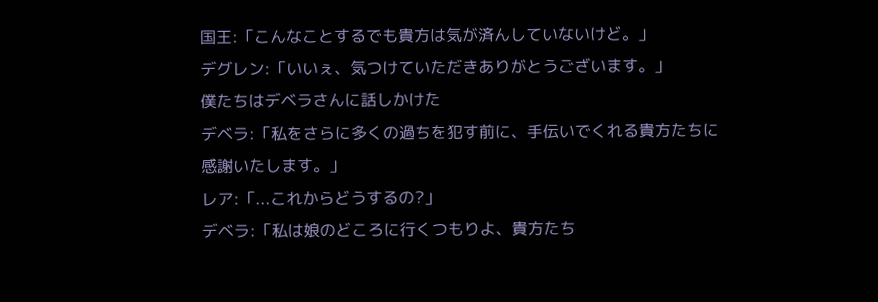国王:「こんなことするでも貴方は気が済んしていないけど。」
デグレン:「いいぇ、気つけていただきありがとうございます。」
僕たちはデベラさんに話しかけた
デベラ:「私をさらに多くの過ちを犯す前に、手伝いでくれる貴方たちに感謝いたします。」
レア:「...これからどうするの?」
デベラ:「私は娘のどころに行くつもりよ、貴方たち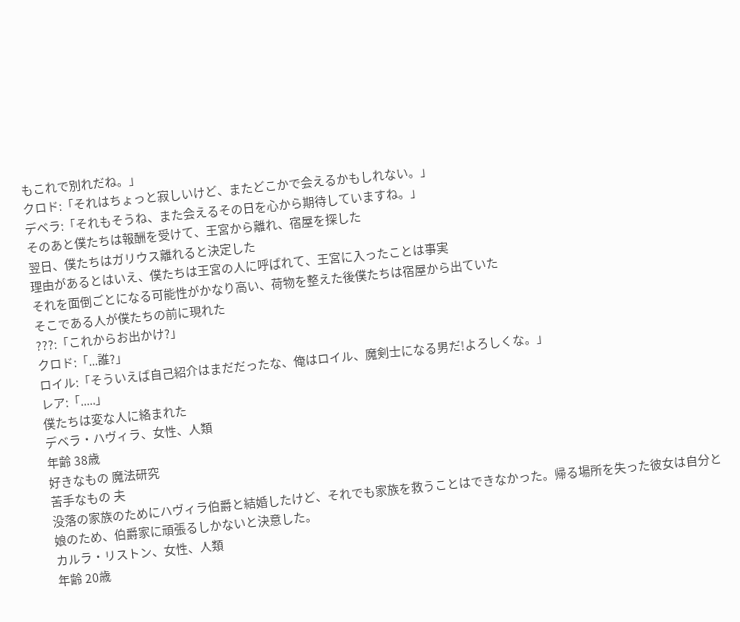もこれで別れだね。」
クロド:「それはちょっと寂しいけど、またどこかで会えるかもしれない。」
デベラ:「それもそうね、また会えるその日を心から期待していますね。」
そのあと僕たちは報酬を受けて、王宮から離れ、宿屋を探した
翌日、僕たちはガリウス離れると決定した
理由があるとはいえ、僕たちは王宮の人に呼ばれて、王宮に入ったことは事実
それを面倒ごとになる可能性がかなり高い、荷物を整えた後僕たちは宿屋から出ていた
そこである人が僕たちの前に現れた
???:「これからお出かけ?」
クロド:「...誰?」
ロイル:「そういえば自己紹介はまだだったな、俺はロイル、魔剣士になる男だ!よろしくな。」
レア:「.....」
僕たちは変な人に絡まれた
デベラ・ハヴィラ、女性、人類
年齢 38歳
好きなもの 魔法研究
苦手なもの 夫
没落の家族のためにハヴィラ伯爵と結婚したけど、それでも家族を救うことはできなかった。帰る場所を失った彼女は自分と娘のため、伯爵家に頑張るしかないと決意した。
カルラ・リストン、女性、人類
年齢 20歳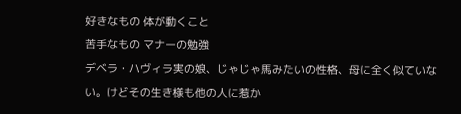好きなもの 体が動くこと
苦手なもの マナーの勉強
デベラ・ハヴィラ実の娘、じゃじゃ馬みたいの性格、母に全く似ていない。けどその生き様も他の人に惹か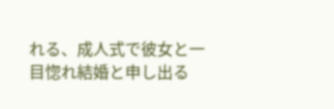れる、成人式で彼女と一目惚れ結婚と申し出る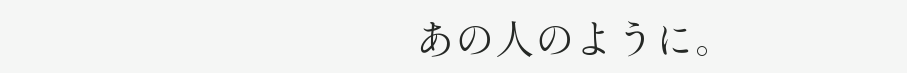あの人のように。